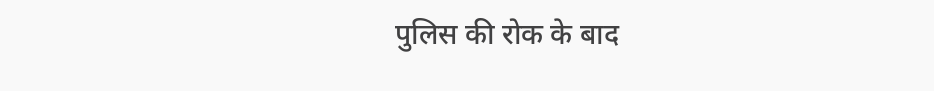पुलिस की रोक के बाद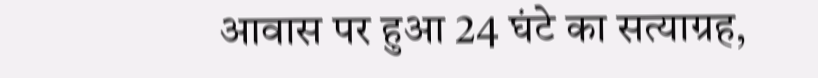आवास पर हुआ 24 घंटे का सत्याग्रह,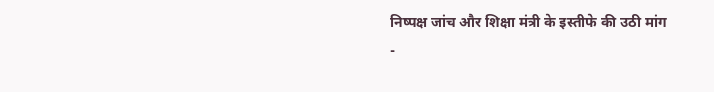निष्पक्ष जांच और शिक्षा मंत्री के इस्तीफे की उठी मांग
-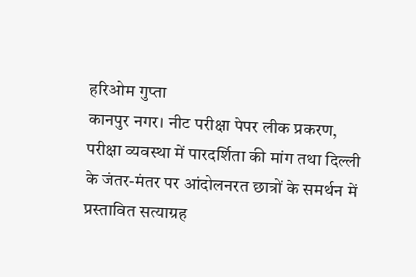हरिओम गुप्ता
कानपुर नगर। नीट परीक्षा पेपर लीक प्रकरण, परीक्षा व्यवस्था में पारदर्शिता की मांग तथा दिल्ली के जंतर-मंतर पर आंदोलनरत छात्रों के समर्थन में प्रस्तावित सत्याग्रह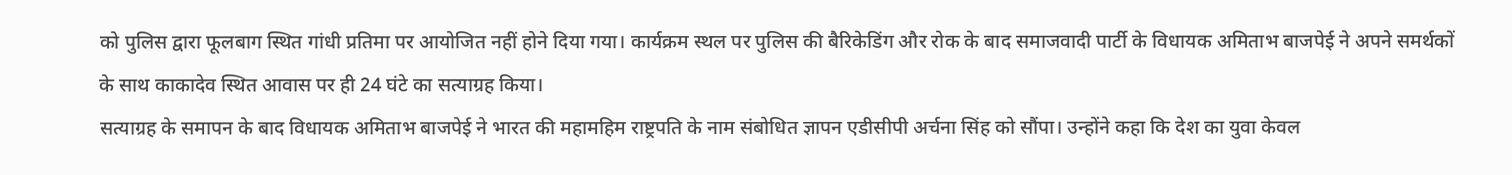को पुलिस द्वारा फूलबाग स्थित गांधी प्रतिमा पर आयोजित नहीं होने दिया गया। कार्यक्रम स्थल पर पुलिस की बैरिकेडिंग और रोक के बाद समाजवादी पार्टी के विधायक अमिताभ बाजपेई ने अपने समर्थकों के साथ काकादेव स्थित आवास पर ही 24 घंटे का सत्याग्रह किया।
सत्याग्रह के समापन के बाद विधायक अमिताभ बाजपेई ने भारत की महामहिम राष्ट्रपति के नाम संबोधित ज्ञापन एडीसीपी अर्चना सिंह को सौंपा। उन्होंने कहा कि देश का युवा केवल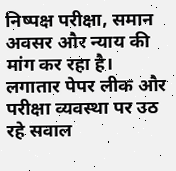निष्पक्ष परीक्षा, समान अवसर और न्याय की मांग कर रहा है। लगातार पेपर लीक और परीक्षा व्यवस्था पर उठ रहे सवाल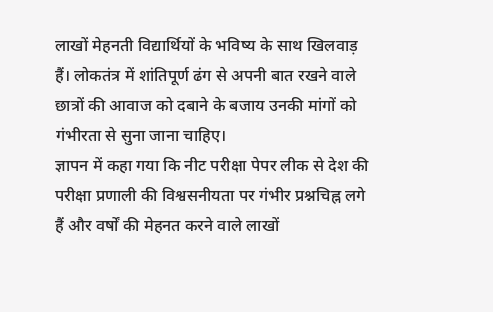लाखों मेहनती विद्यार्थियों के भविष्य के साथ खिलवाड़ हैं। लोकतंत्र में शांतिपूर्ण ढंग से अपनी बात रखने वाले छात्रों की आवाज को दबाने के बजाय उनकी मांगों को गंभीरता से सुना जाना चाहिए।
ज्ञापन में कहा गया कि नीट परीक्षा पेपर लीक से देश की परीक्षा प्रणाली की विश्वसनीयता पर गंभीर प्रश्नचिह्न लगे हैं और वर्षों की मेहनत करने वाले लाखों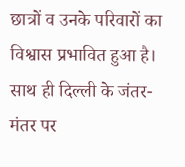छात्रों व उनके परिवारों का विश्वास प्रभावित हुआ है। साथ ही दिल्ली के जंतर-मंतर पर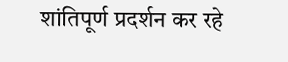शांतिपूर्ण प्रदर्शन कर रहे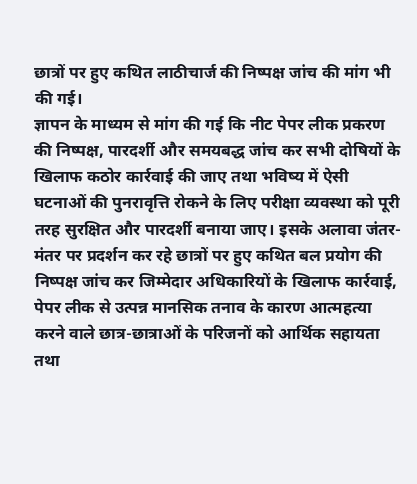छात्रों पर हुए कथित लाठीचार्ज की निष्पक्ष जांच की मांग भी की गई।
ज्ञापन के माध्यम से मांग की गई कि नीट पेपर लीक प्रकरण की निष्पक्ष, पारदर्शी और समयबद्ध जांच कर सभी दोषियों के खिलाफ कठोर कार्रवाई की जाए तथा भविष्य में ऐसी घटनाओं की पुनरावृत्ति रोकने के लिए परीक्षा व्यवस्था को पूरी तरह सुरक्षित और पारदर्शी बनाया जाए। इसके अलावा जंतर-मंतर पर प्रदर्शन कर रहे छात्रों पर हुए कथित बल प्रयोग की निष्पक्ष जांच कर जिम्मेदार अधिकारियों के खिलाफ कार्रवाई, पेपर लीक से उत्पन्न मानसिक तनाव के कारण आत्महत्या करने वाले छात्र-छात्राओं के परिजनों को आर्थिक सहायता तथा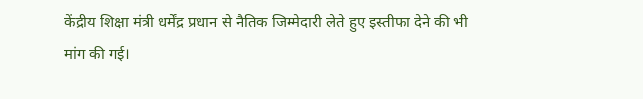केंद्रीय शिक्षा मंत्री धर्मेंद्र प्रधान से नैतिक जिम्मेदारी लेते हुए इस्तीफा देने की भी मांग की गई।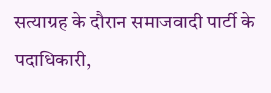सत्याग्रह के दौरान समाजवादी पार्टी के पदाधिकारी,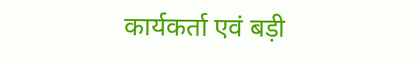कार्यकर्ता एवं बड़ी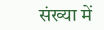संख्या में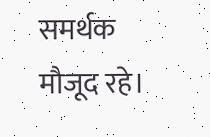समर्थक मौजूद रहे।